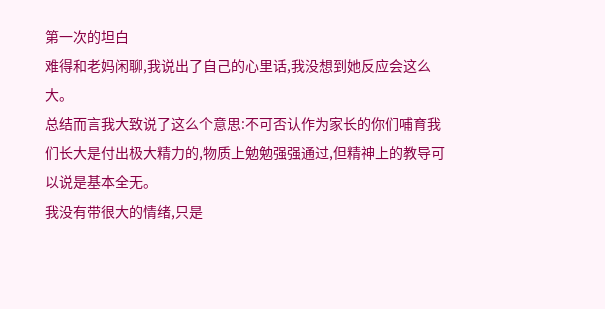第一次的坦白
难得和老妈闲聊,我说出了自己的心里话,我没想到她反应会这么大。
总结而言我大致说了这么个意思:不可否认作为家长的你们哺育我们长大是付出极大精力的,物质上勉勉强强通过,但精神上的教导可以说是基本全无。
我没有带很大的情绪,只是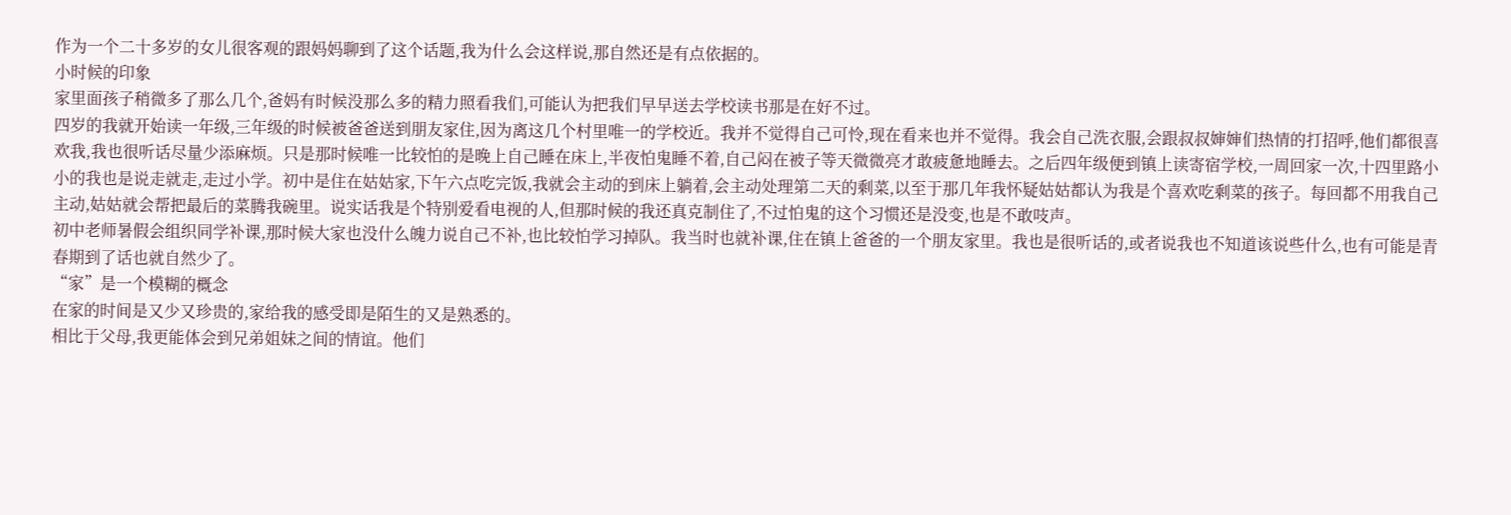作为一个二十多岁的女儿很客观的跟妈妈聊到了这个话题,我为什么会这样说,那自然还是有点依据的。
小时候的印象
家里面孩子稍微多了那么几个,爸妈有时候没那么多的精力照看我们,可能认为把我们早早送去学校读书那是在好不过。
四岁的我就开始读一年级,三年级的时候被爸爸送到朋友家住,因为离这几个村里唯一的学校近。我并不觉得自己可怜,现在看来也并不觉得。我会自己洗衣服,会跟叔叔婶婶们热情的打招呼,他们都很喜欢我,我也很听话尽量少添麻烦。只是那时候唯一比较怕的是晚上自己睡在床上,半夜怕鬼睡不着,自己闷在被子等天微微亮才敢疲惫地睡去。之后四年级便到镇上读寄宿学校,一周回家一次,十四里路小小的我也是说走就走,走过小学。初中是住在姑姑家,下午六点吃完饭,我就会主动的到床上躺着,会主动处理第二天的剩菜,以至于那几年我怀疑姑姑都认为我是个喜欢吃剩菜的孩子。每回都不用我自己主动,姑姑就会帮把最后的菜腾我碗里。说实话我是个特别爱看电视的人,但那时候的我还真克制住了,不过怕鬼的这个习惯还是没变,也是不敢吱声。
初中老师暑假会组织同学补课,那时候大家也没什么魄力说自己不补,也比较怕学习掉队。我当时也就补课,住在镇上爸爸的一个朋友家里。我也是很听话的,或者说我也不知道该说些什么,也有可能是青春期到了话也就自然少了。
“家”是一个模糊的概念
在家的时间是又少又珍贵的,家给我的感受即是陌生的又是熟悉的。
相比于父母,我更能体会到兄弟姐妹之间的情谊。他们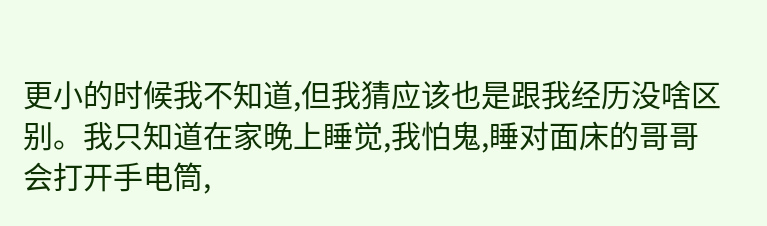更小的时候我不知道,但我猜应该也是跟我经历没啥区别。我只知道在家晚上睡觉,我怕鬼,睡对面床的哥哥会打开手电筒,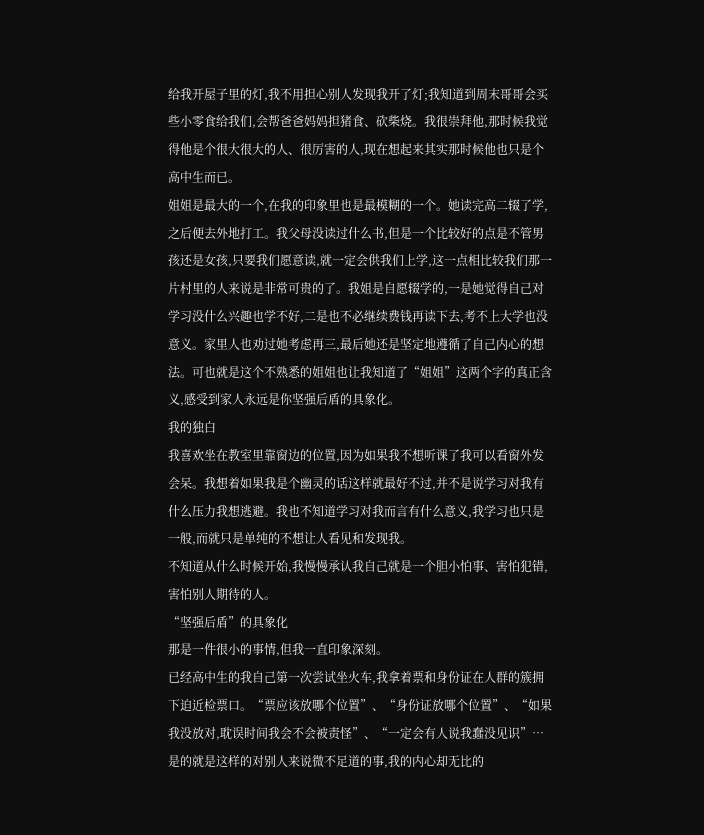给我开屋子里的灯,我不用担心别人发现我开了灯;我知道到周末哥哥会买些小零食给我们,会帮爸爸妈妈担猪食、砍柴烧。我很崇拜他,那时候我觉得他是个很大很大的人、很厉害的人,现在想起来其实那时候他也只是个高中生而已。
姐姐是最大的一个,在我的印象里也是最模糊的一个。她读完高二辍了学,之后便去外地打工。我父母没读过什么书,但是一个比较好的点是不管男孩还是女孩,只要我们愿意读,就一定会供我们上学,这一点相比较我们那一片村里的人来说是非常可贵的了。我姐是自愿辍学的,一是她觉得自己对学习没什么兴趣也学不好,二是也不必继续费钱再读下去,考不上大学也没意义。家里人也劝过她考虑再三,最后她还是坚定地遵循了自己内心的想法。可也就是这个不熟悉的姐姐也让我知道了“姐姐”这两个字的真正含义,感受到家人永远是你坚强后盾的具象化。
我的独白
我喜欢坐在教室里靠窗边的位置,因为如果我不想听课了我可以看窗外发会呆。我想着如果我是个幽灵的话这样就最好不过,并不是说学习对我有什么压力我想逃避。我也不知道学习对我而言有什么意义,我学习也只是一般,而就只是单纯的不想让人看见和发现我。
不知道从什么时候开始,我慢慢承认我自己就是一个胆小怕事、害怕犯错,害怕别人期待的人。
“坚强后盾”的具象化
那是一件很小的事情,但我一直印象深刻。
已经高中生的我自己第一次尝试坐火车,我拿着票和身份证在人群的簇拥下迫近检票口。“票应该放哪个位置”、“身份证放哪个位置”、“如果我没放对,耽误时间我会不会被责怪”、“一定会有人说我蠢没见识”…是的就是这样的对别人来说微不足道的事,我的内心却无比的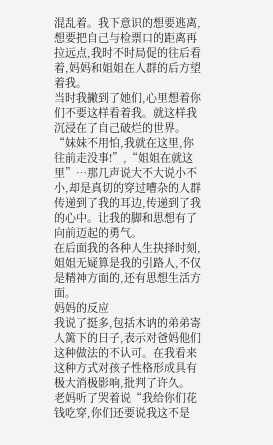混乱着。我下意识的想要逃离,想要把自己与检票口的距离再拉远点,我时不时局促的往后看着,妈妈和姐姐在人群的后方望着我。
当时我撇到了她们,心里想着你们不要这样看着我。就这样我沉浸在了自己破烂的世界。
“妹妹不用怕,我就在这里,你往前走没事!”,“姐姐在就这里”…那几声说大不大说小不小,却是真切的穿过嘈杂的人群传递到了我的耳边,传递到了我的心中。让我的脚和思想有了向前迈起的勇气。
在后面我的各种人生抉择时刻,姐姐无疑算是我的引路人,不仅是精神方面的,还有思想生活方面。
妈妈的反应
我说了挺多,包括木讷的弟弟寄人篱下的日子,表示对爸妈他们这种做法的不认可。在我看来这种方式对孩子性格形成具有极大消极影响,批判了许久。
老妈听了哭着说“我给你们花钱吃穿,你们还要说我这不是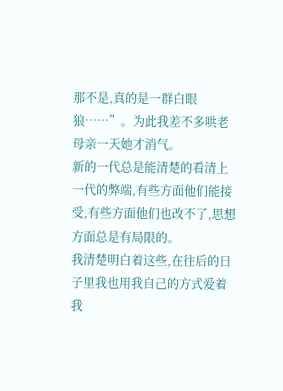那不是,真的是一群白眼狼……”。为此我差不多哄老母亲一天她才消气。
新的一代总是能清楚的看清上一代的弊端,有些方面他们能接受,有些方面他们也改不了,思想方面总是有局限的。
我清楚明白着这些,在往后的日子里我也用我自己的方式爱着我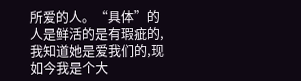所爱的人。“具体”的人是鲜活的是有瑕疵的,我知道她是爱我们的,现如今我是个大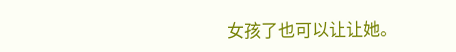女孩了也可以让让她。